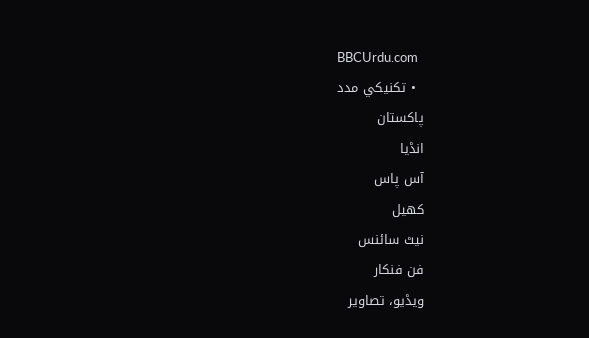BBCUrdu.com
  • تکنيکي مدد
پاکستان
انڈیا
آس پاس
کھیل
نیٹ سائنس
فن فنکار
ویڈیو، تصاویر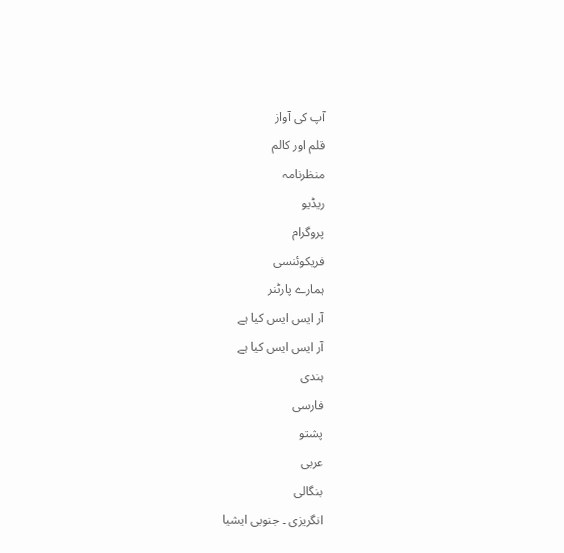آپ کی آواز
قلم اور کالم
منظرنامہ
ریڈیو
پروگرام
فریکوئنسی
ہمارے پارٹنر
آر ایس ایس کیا ہے
آر ایس ایس کیا ہے
ہندی
فارسی
پشتو
عربی
بنگالی
انگریزی ۔ جنوبی ایشیا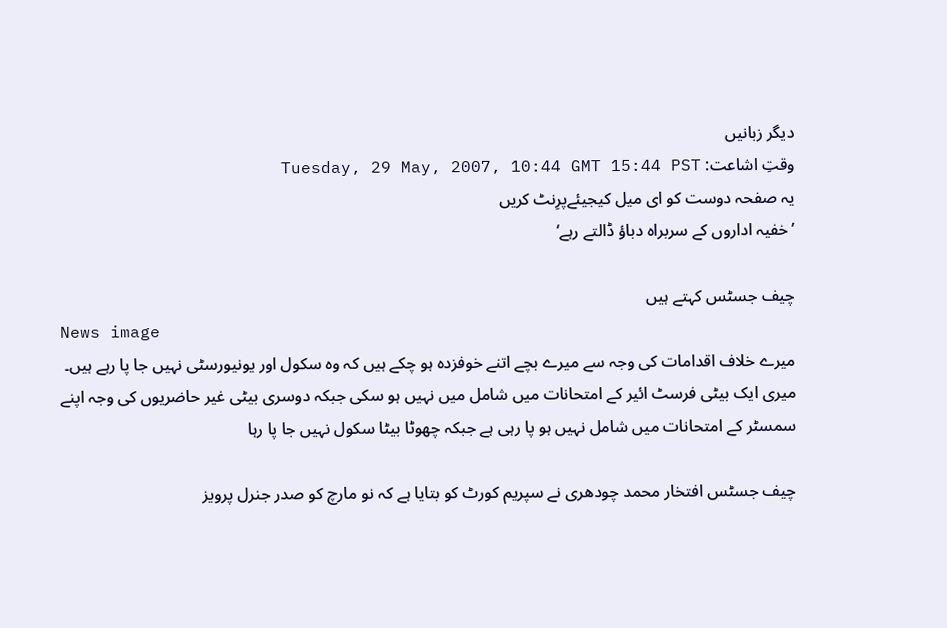دیگر زبانیں
وقتِ اشاعت: Tuesday, 29 May, 2007, 10:44 GMT 15:44 PST
یہ صفحہ دوست کو ای میل کیجیئےپرِنٹ کریں
’خفیہ اداروں کے سربراہ دباؤ ڈالتے رہے‘

چیف جسٹس کہتے ہیں
News image
میرے خلاف اقدامات کی وجہ سے میرے بچے اتنے خوفزدہ ہو چکے ہیں کہ وہ سکول اور یونیورسٹی نہیں جا پا رہے ہیں۔ میری ایک بیٹی فرسٹ ائیر کے امتحانات میں شامل میں نہیں ہو سکی جبکہ دوسری بیٹی غیر حاضریوں کی وجہ اپنے سمسٹر کے امتحانات میں شامل نہیں ہو پا رہی ہے جبکہ چھوٹا بیٹا سکول نہیں جا پا رہا

چیف جسٹس افتخار محمد چودھری نے سپریم کورٹ کو بتایا ہے کہ نو مارچ کو صدر جنرل پرویز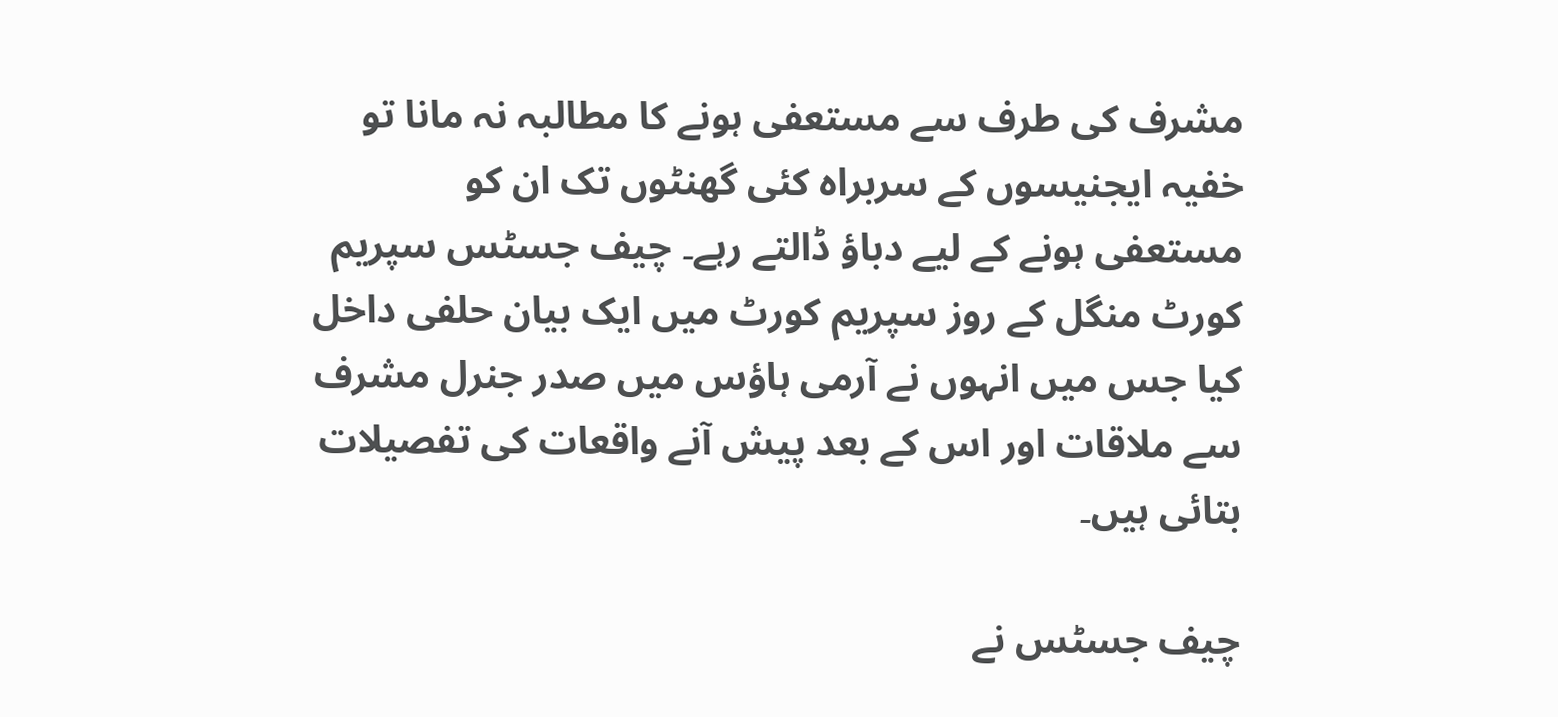مشرف کی طرف سے مستعفی ہونے کا مطالبہ نہ مانا تو خفیہ ایجنیسوں کے سربراہ کئی گھنٹوں تک ان کو مستعفی ہونے کے لیے دباؤ ڈالتے رہے۔ چیف جسٹس سپریم کورٹ منگل کے روز سپریم کورٹ میں ایک بیان حلفی داخل کیا جس میں انہوں نے آرمی ہاؤس میں صدر جنرل مشرف سے ملاقات اور اس کے بعد پیش آنے واقعات کی تفصیلات بتائی ہیں۔

چیف جسٹس نے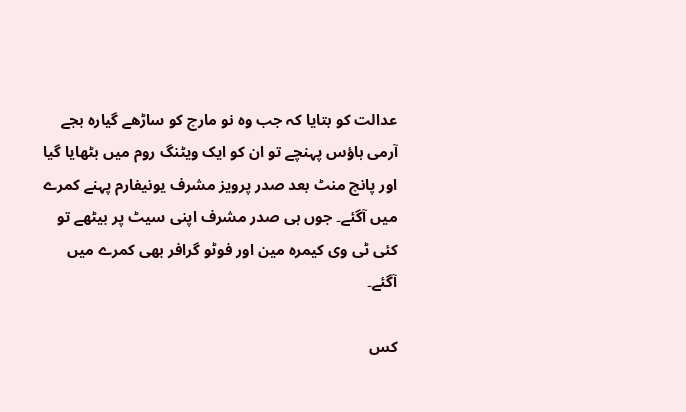عدالت کو بتایا کہ جب وہ نو مارچ کو ساڑھے گیارہ بجے آرمی ہاؤس پہنچے تو ان کو ایک ویٹنگ روم میں بٹھایا گیا اور پانچ منٹ بعد صدر پرویز مشرف یونیفارم پہنے کمرے میں آگئے۔ جوں ہی صدر مشرف اپنی سیٹ پر بیٹھے تو کئی ٹی وی کیمرہ مین اور فوٹو گرافر بھی کمرے میں آگئے۔

کس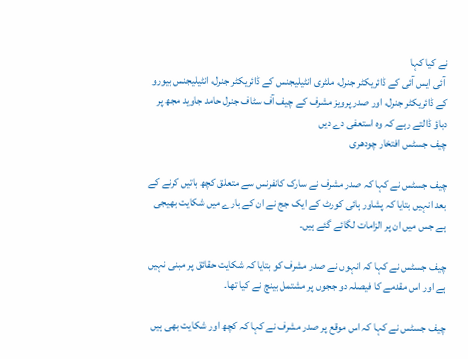نے کیا کہا
 آئی ایس آئی کے ڈائریکٹر جنرل، ملٹری انٹیلیجنس کے ڈائریکٹر جنرل، انٹیلیجنس بیورو کے ڈائریکٹر جنرل، اور صدر پرویز مشرف کے چیف آف سٹاف جنرل حامد جاوید مجھ پر دباؤ ڈالتے رہے کہ وہ استعفی دے دیں
چیف جسٹس افتخار چودھری

چیف جسٹس نے کہا کہ صدر مشرف نے سارک کانفرنس سے متعلق کچھ باتیں کرنے کے بعد انہیں بتایا کہ پشاور ہائی کورٹ کے ایک جج نے ان کے بارے میں شکایت بھیجی ہے جس میں ان پر الزامات لگائے گئے ہیں۔

چیف جسٹس نے کہا کہ انہوں نے صدر مشرف کو بتایا کہ شکایت حقائق پر مبنی نہیں ہے اور اس مقدمے کا فیصلہ دو ججوں پر مشتمل بینچ نے کیا تھا۔

چیف جسٹس نے کہا کہ اس موقع پر صدر مشرف نے کہا کہ کچھ اور شکایت بھی ہیں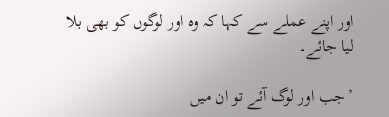اور اپنے عملے سے کہا کہ وہ اور لوگوں کو بھی بلا لیا جائے۔

’جب اور لوگ آئے تو ان میں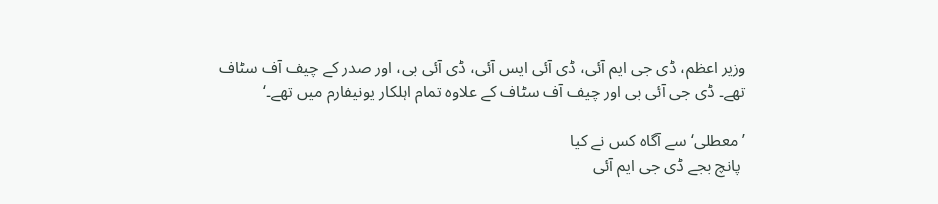وزیر اعظم، ڈی جی ایم آئی، ڈی آئی ایس آئی، ڈی آئی بی، اور صدر کے چیف آف سٹاف تھے۔ ڈی جی آئی بی اور چیف آف سٹاف کے علاوہ تمام اہلکار یونیفارم میں تھے۔‘

’معطلی‘ سے آگاہ کس نے کیا
 پانچ بجے ڈی جی ایم آئی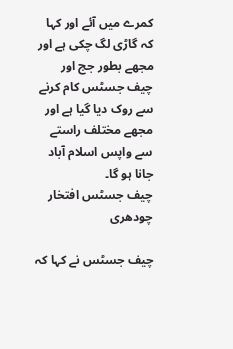کمرے میں آئے اور کہا کہ گاڑی لگ چکی ہے اور مجھے بطور جج اور چیف جسٹس کام کرنے سے روک دیا گیا ہے اور مجھے مختلف راستے سے واپس اسلام آباد جانا ہو گا۔
چیف جسٹس افتخار چودھری

چیف جسٹس نے کہا کہ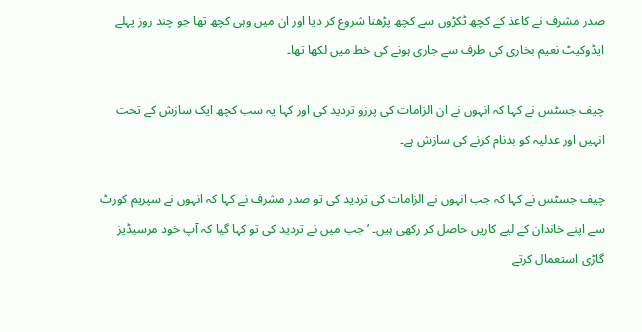صدر مشرف نے کاعذ کے کچھ ٹکڑوں سے کچھ پڑھنا شروع کر دیا اور ان میں وہی کچھ تھا جو چند روز پہلے ایڈوکیٹ نعیم بخاری کی طرف سے جاری ہونے کی خط میں لکھا تھا۔

چیف جسٹس نے کہا کہ انہوں نے ان الزامات کی پرزو تردید کی اور کہا یہ سب کچھ ایک سازش کے تحت انہیں اور عدلیہ کو بدنام کرنے کی سازش ہے۔

چیف جسٹس نے کہا کہ جب انہوں نے الزامات کی تردید کی تو صدر مشرف نے کہا کہ انہوں نے سپریم کورٹ سے اپنے خاندان کے لیے کاریں حاصل کر رکھی ہیں۔ ’جب میں نے تردید کی تو کہا گیا کہ آپ خود مرسیڈیز گاڑی استعمال کرتے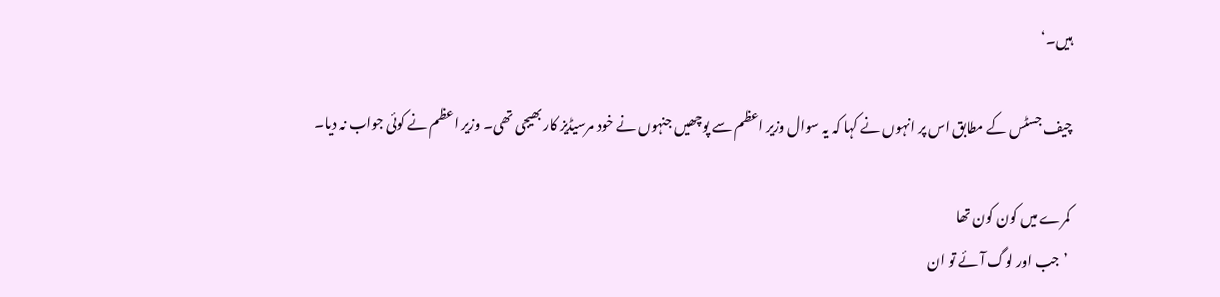ہیں۔‘

چیف جسٹس کے مطابق اس پر انہوں نے کہا کہ یہ سوال وزیر اعظم سے پوچھیں جنہوں نے خود مرسیڈیز کار بھیجی تھی۔ وزیر اعظم نے کوئی جواب نہ دیا۔

کمرے میں کون کون تھا
 ’جب اور لوگ آئے تو ان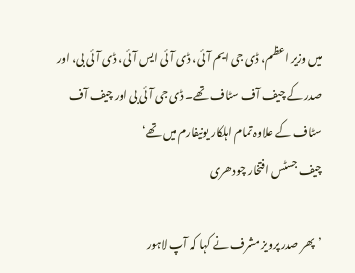میں وزیر اعظم، ڈی جی ایم آئی، ڈی آئی ایس آئی، ڈی آئی بی، اور صدر کے چیف آف سٹاف تھے۔ ڈی جی آئی بی اور چیف آف سٹاف کے علاوہ تمام اہلکار یونیفارم میں تھے‘
چیف جسٹس افتخار چودھری

’پھر صدر پرویز مشرف نے کہا کہ آپ لاہور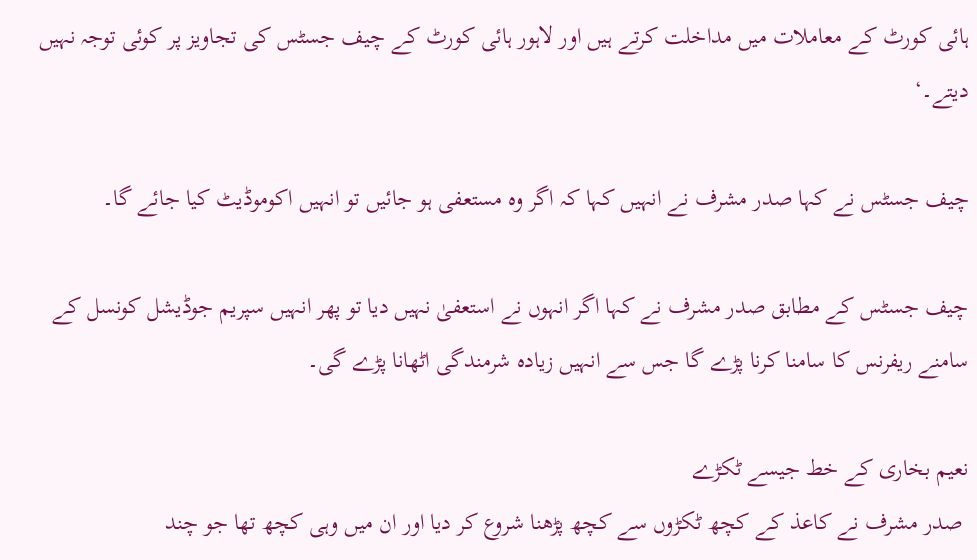ہائی کورٹ کے معاملات میں مداخلت کرتے ہیں اور لاہور ہائی کورٹ کے چیف جسٹس کی تجاویز پر کوئی توجہ نہیں دیتے۔‘

چیف جسٹس نے کہا صدر مشرف نے انہیں کہا کہ اگر وہ مستعفی ہو جائیں تو انہیں اکوموڈیٹ کیا جائے گا۔

چیف جسٹس کے مطابق صدر مشرف نے کہا اگر انہوں نے استعفیٰ نہیں دیا تو پھر انہیں سپریم جوڈیشل کونسل کے سامنے ریفرنس کا سامنا کرنا پڑے گا جس سے انہیں زیادہ شرمندگی اٹھانا پڑے گی۔

نعیم بخاری کے خط جیسے ٹکڑے
 صدر مشرف نے کاعذ کے کچھ ٹکڑوں سے کچھ پڑھنا شروع کر دیا اور ان میں وہی کچھ تھا جو چند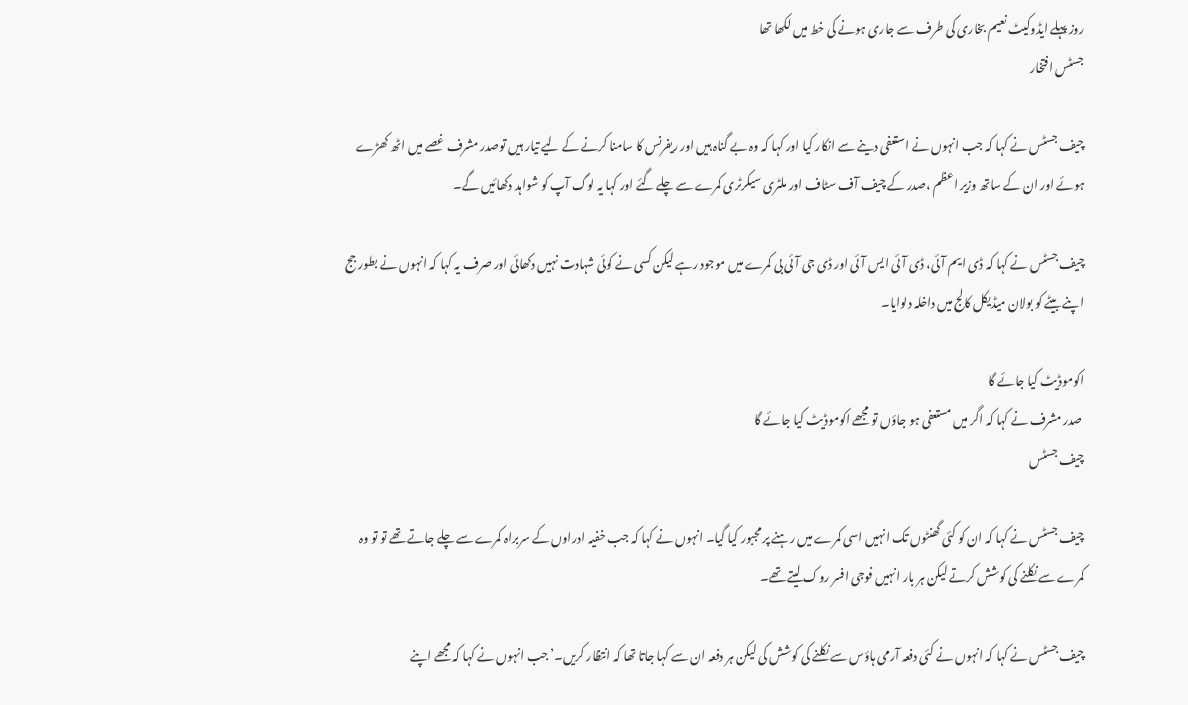روز پہلے ایڈوکیٹ نعیم بخاری کی طرف سے جاری ہونے کی خط میں لکھا تھا
جسٹس افتخار

چیف جسٹس نے کہا کہ جب انہوں نے استعفی دینے سے انکار کیا اور کہا کہ وہ بے گناہ ہیں اور ریفرنس کا سامنا کرنے کے لیے تیار ہیں توصدر مشرف غصے میں اٹھ کھڑے ہوئے اور ان کے ساتھ وزیر اعظم ،صدر کے چیف آف سٹاف اور ملٹری سیکرٹری کمرے سے چلے گئے اور کہا یہ لوگ آپ کو شواہد دکھائیں گے۔

چیف جسٹس نے کہا کہ ڈی ایم آئی، ڈی آئی ایس آئی اور ڈی جی آئی بی کمرے میں موجود رہے لیکن کسی نے کوئی شہادت نہیں دکھائی اور صرف یہ کہا کہ انہوں نے بطور جج اپنے بیٹے کو بولان میڈیکل کالج میں داخلہ دلوایا۔

اکوموڈیٹ کیا جائے گا
 صدر مشرف نے کہا کہ اگر میں مستعفی ہو جاؤں تو مجھے اکوموڈیٹ کیا جائے گا
چیف جسٹس

چیف جسٹس نے کہا کہ ان کو کئی گھنٹوں تک انہیں اسی کمرے میں رہنے پر مجبور کیا گیا۔ انہوں نے کہا کہ جب خفیہ ادراوں کے سربراہ کمرے سے چلے جاتے تھے تو تو وہ کمرے سے نکلنے کی کوشش کرتے لیکن ہر بار انہیں فوجی افسر روک لیتے تھے۔

چیف جسٹس نے کہا کہ انہوں نے کئی دفعہ آرمی ہاؤس سے نکلنے کی کوشش کی لیکن ہر دفعہ ان سے کہا جاتا تھا کہ انتظار کریں۔’جب انہوں نے کہا کہ مجھے اپنے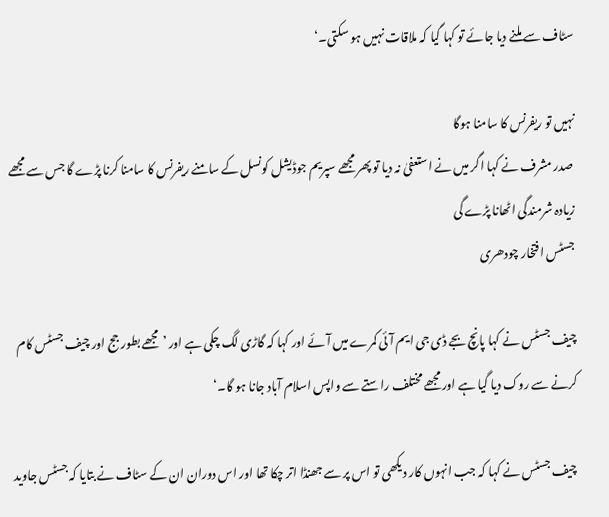سٹاف سے ملنے دیا جائے تو کہا گیا کہ ملاقات نہیں ہو سکتی۔‘

نہیں تو ریفرنس کا سامنا ہوگا
 صدر مشرف نے کہا اگر میں نے استعفیٰ نہ دیا تو پھر مجھے سپریم جوڈیشل کونسل کے سامنے ریفرنس کا سامنا کرنا پڑے گا جس سے مجھے زیادہ شرمندگی اٹھانا پڑے گی
جسٹس افتخار چودھری

چیف جسٹس نے کہا پانچ بجے ڈی جی ایم آئی کمرے میں آئے اور کہا کہ گاڑی لگ چکی ہے اور ’مجھے بطور جج اور چیف جسٹس کام کرنے سے روک دیا گیا ہے اور مجھے مختلف راستے سے واپس اسلام آباد جانا ہو گا۔‘

چیف جسٹس نے کہا کہ جب انہوں کار دیکھی تو اس پر سے جھنڈا اتر چکا تھا اور اس دوران ان کے سٹاف نے بتایا کہ جسٹس جاوید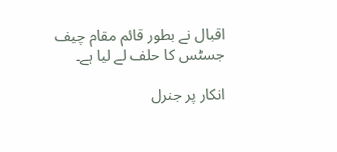اقبال نے بطور قائم مقام چیف جسٹس کا حلف لے لیا ہے۔

انکار پر جنرل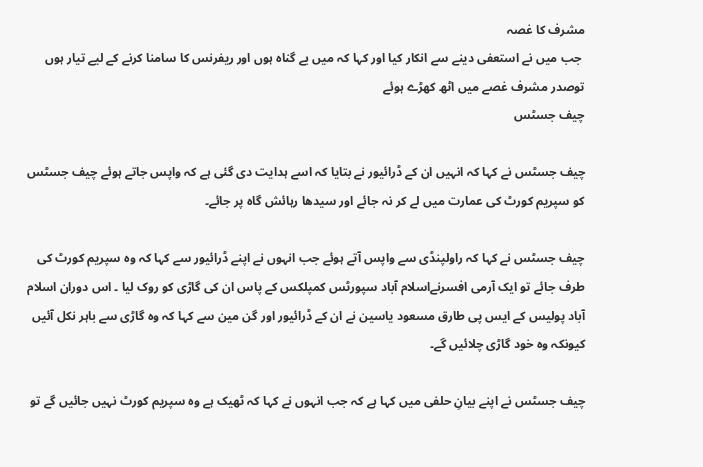مشرف کا غصہ
 جب میں نے استعفی دینے سے انکار کیا اور کہا کہ میں بے گناہ ہوں اور ریفرنس کا سامنا کرنے کے لیے تیار ہوں توصدر مشرف غصے میں اٹھ کھڑے ہوئے
چیف جسٹس

چیف جسٹس نے کہا کہ انہیں ان کے ڈرائیور نے بتایا کہ اسے ہدایت دی گئی ہے کہ واپس جاتے ہوئے چیف جسٹس کو سپریم کورٹ کی عمارت میں لے کر نہ جائے اور سیدھا رہائش گاہ پر جائے۔

چیف جسٹس نے کہا کہ راولپنڈی سے واپس آتے ہوئے جب انہوں نے اپنے ڈرائیور سے کہا کہ وہ سپریم کورٹ کی طرف جائے تو ایک آرمی افسرنےاسلام آباد سپورٹس کمپلکس کے پاس ان کی گاڑی کو روک لیا ۔ اس دوران اسلام آباد پولیس کے ایس پی طارق مسعود یاسین نے ان کے ڈرائیور اور گن مین سے کہا کہ وہ گاڑی سے باہر نکل آئیں کیونکہ وہ خود گاڑی چلائیں گے۔

چیف جسٹس نے اپنے بیانِ حلفی میں کہا ہے کہ جب انہوں نے کہا کہ ٹھیک ہے وہ سپریم کورٹ نہیں جائیں گے تو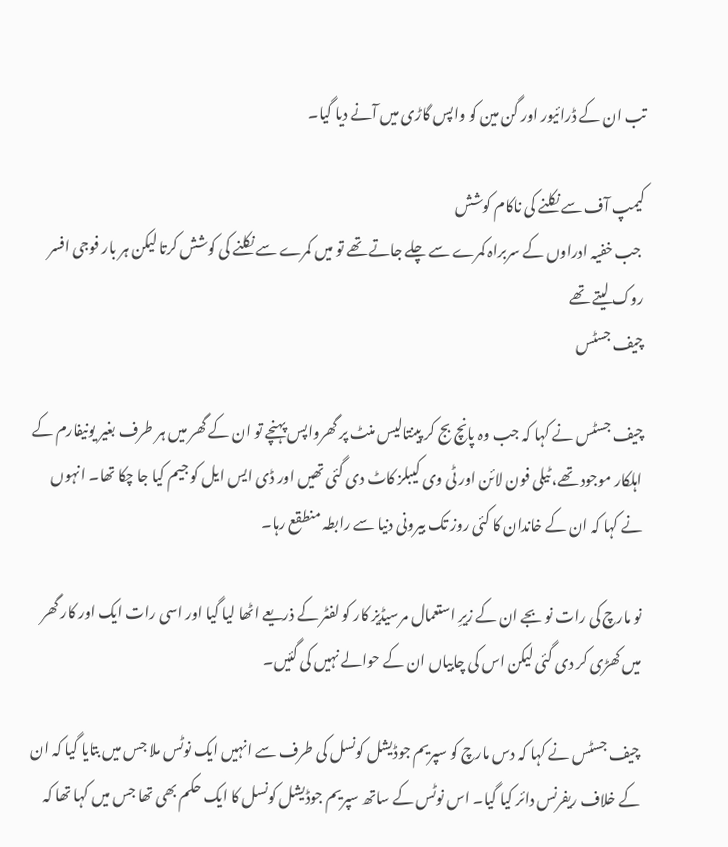تب ان کے ڈرائیور اور گن مین کو واپس گاڑی میں آنے دیا گیا۔

کیمپ آف سے نکلنے کی ناکام کوشش
 جب خفیہ ادراوں کے سربراہ کمرے سے چلے جاتے تھے تو میں کمرے سے نکلنے کی کوشش کرتا لیکن ہر بار فوجی افسر روک لیتے تھے
چیف جسٹس

چیف جسٹس نے کہا کہ جب وہ پانچ بج کر پینتالیس منٹ پر گھرواپس پہنچے تو ان کے گھر میں ہر طرف بغیر یونیفارم کے اہلکار موجود تھے، ٹیلی فون لائن اور ٹی وی کیبلز کاٹ دی گئی تھیں اور ڈی ایس ایل کو جیم کیا جا چکا تھا۔ انہوں نے کہا کہ ان کے خاندان کا کئی روز تک بیرونی دنیا سے رابطہ منطقع رہا۔

نو مارچ کی رات نو بجے ان کے زیرِ استعمال مرسیڈیز کار کو لفٹر کے ذریعے اٹھا لیا گیا اور اسی رات ایک اور کار گھر میں کھڑی کر دی گئی لیکن اس کی چابیاں ان کے حوالے نہیں کی گئیں۔

چیف جسٹس نے کہا کہ دس مارچ کو سپریم جوڈیشل کونسل کی طرف سے انہیں ایک نوٹس ملا جس میں بتایا گیا کہ ان کے خلاف ریفرنس دائر کیا گیا۔ اس نوٹس کے ساتھ سپریم جوڈیشل کونسل کا ایک حکم بھی تھا جس میں کہا تھا کہ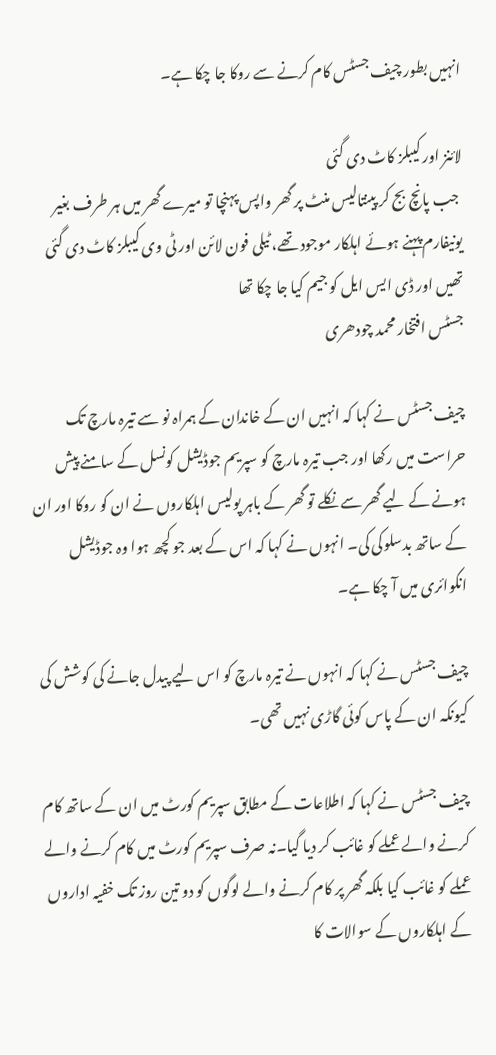انہیں بطور چیف جسٹس کام کرنے سے روکا جا چکا ہے۔

لائنز اور کیبلز کاٹ دی گئی
 جب پانچ بج کر پینتالیس منٹ پر گھر واپس پہنچا تو میرے گھر میں ہر طرف بغیر یونیفارم پہنے ہوئے اہلکار موجود تھے، ٹیلی فون لائن اور ٹی وی کیبلز کاٹ دی گئی تھیں اور ڈی ایس ایل کو جیم کیا جا چکا تھا
جسٹس افتخار محمد چودھری

چیف جسٹس نے کہا کہ انہیں ان کے خاندان کے ہمراہ نو سے تیرہ مارچ تک حراست میں رکھا اور جب تیرہ مارچ کو سپریم جوڈیشل کونسل کے سامنے پیش ہونے کے لیے گھر سے نکلے تو گھر کے باہر پولیس اہلکاروں نے ان کو روکا اور ان کے ساتھ بدسلوکی کی۔ انہوں نے کہا کہ اس کے بعد جو کچھ ہوا وہ جوڈیشل انکوائری میں آ چکا ہے۔

چیف جسٹس نے کہا کہ انہوں نے تیرہ مارچ کو اس لیے پیدل جانے کی کوشش کی کیونکہ ان کے پاس کوئی گاڑی نہیں تھی۔

چیف جسٹس نے کہا کہ اطلاعات کے مطابق سپریم کورٹ میں ان کے ساتھ کام کرنے والے عملے کو غائب کر دیا گیا۔نہ صرف سپریم کورٹ میں کام کرنے والے عملے کو غائب کیا بلکہ گھر پر کام کرنے والے لوگوں کو دو تین روز تک خفیہ اداروں کے اہلکاروں کے سوالات کا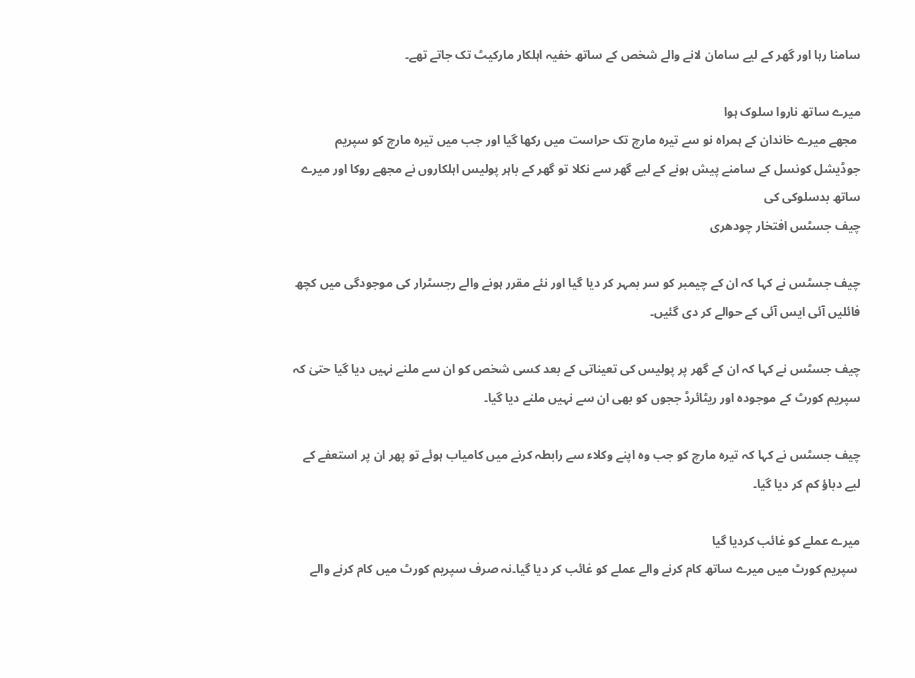سامنا رہا اور گھر کے لیے سامان لانے والے شخص کے ساتھ خفیہ اہلکار مارکیٹ تک جاتے تھے۔

میرے ساتھ ناروا سلوک ہوا
 مجھے میرے خاندان کے ہمراہ نو سے تیرہ مارچ تک حراست میں رکھا گیا اور جب میں تیرہ مارچ کو سپریم جوڈیشل کونسل کے سامنے پیش ہونے کے لیے گھر سے نکلا تو گھر کے باہر پولیس اہلکاروں نے مجھے روکا اور میرے ساتھ بدسلوکی کی
چیف جسٹس افتخار چودھری

چیف جسٹس نے کہا کہ ان کے چیمبر کو سر بمہر کر دیا گیا اور نئے مقرر ہونے والے رجسٹرار کی موجودگی میں کچھ فائلیں آئی ایس آئی کے حوالے کر دی گئیں۔

چیف جسٹس نے کہا کہ ان کے گھر پر پولیس کی تعیناتی کے بعد کسی شخص کو ان سے ملنے نہیں دیا گیا حتیٰ کہ سپریم کورٹ کے موجودہ اور ریٹائرڈ ججوں کو بھی ان سے نہیں ملنے دیا گیا۔

چیف جسٹس نے کہا کہ تیرہ مارچ کو جب وہ اپنے وکلاء سے رابطہ کرنے میں کامیاب ہوئے تو پھر ان پر استعفے کے لیے دباؤ کم کر دیا گیا۔

میرے عملے کو غائب کردیا گیا
 سپریم کورٹ میں میرے ساتھ کام کرنے والے عملے کو غائب کر دیا گیا۔نہ صرف سپریم کورٹ میں کام کرنے والے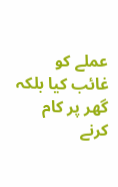عملے کو غائب کیا بلکہ گھر پر کام کرنے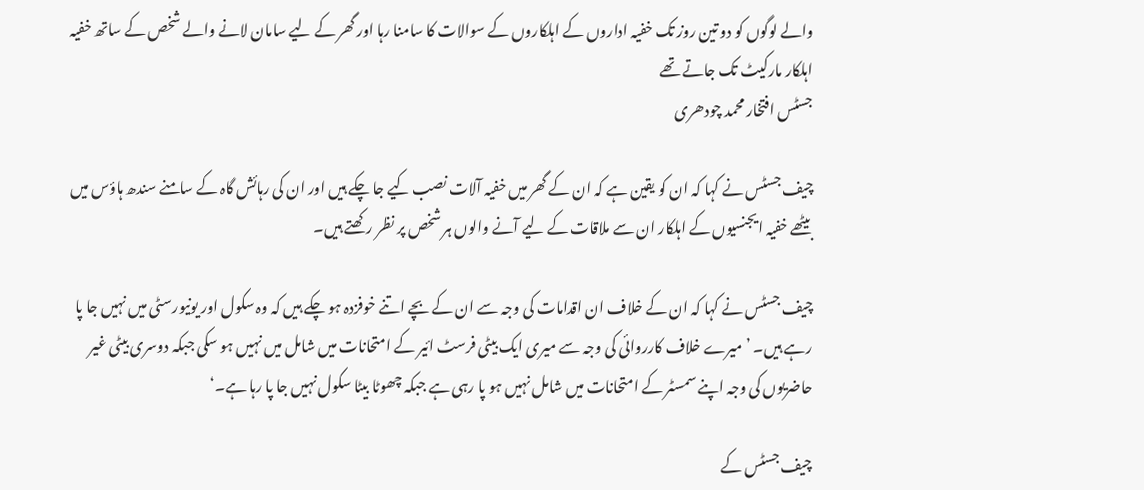والے لوگوں کو دو تین روز تک خفیہ اداروں کے اہلکاروں کے سوالات کا سامنا رہا اور گھر کے لیے سامان لانے والے شخص کے ساتھ خفیہ اہلکار مارکیٹ تک جاتے تھے
جسٹس افتخار محمد چودھری

چیف جسٹس نے کہا کہ ان کو یقین ہے کہ ان کے گھر میں خفیہ آلات نصب کیے جا چکے ہیں اور ان کی رہائش گاہ کے سامنے سندھ ہاؤس میں بیٹھے خفیہ ایجنسیوں کے اہلکار ان سے ملاقات کے لیے آنے والوں ہر شخص پر نظر رکھتے ہیں۔

چیف جسٹس نے کہا کہ ان کے خلاف ان اقدامات کی وجہ سے ان کے بچے اتنے خوفزدہ ہو چکے ہیں کہ وہ سکول اور یونیورسٹی میں نہیں جا پا رہے ہیں۔ ’میرے خلاف کارروائی کی وجہ سے میری ایک بیٹی فرسٹ ائیر کے امتحانات میں شامل میں نہیں ہو سکی جبکہ دوسری بیٹی غیر حاضریوں کی وجہ اپنے سمسٹر کے امتحانات میں شامل نہیں ہو پا رہی ہے جبکہ چھوٹا بیٹا سکول نہیں جا پا رہا ہے۔‘

چیف جسٹس کے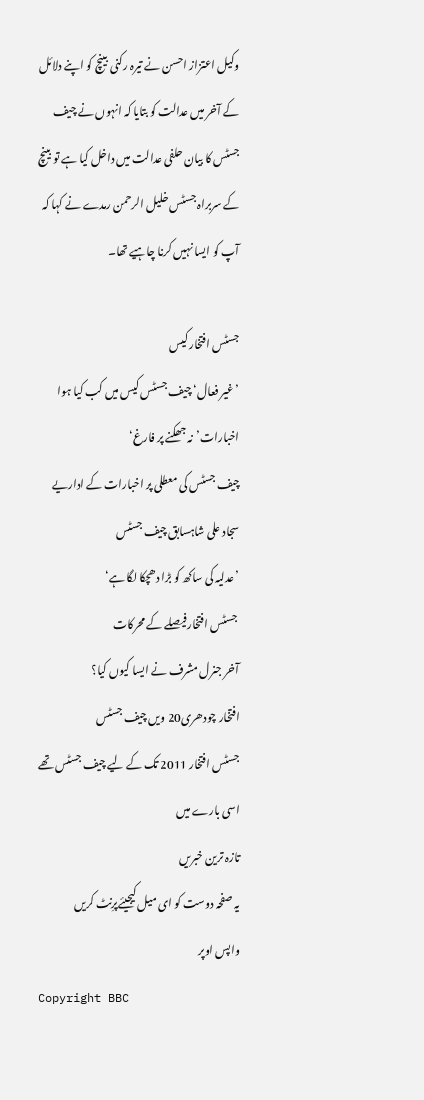وکیل اعتزاز احسن نے تیرہ رکنی بینچ کو اپنے دلائل کے آخر میں عدالت کو بتایا کہ انہوں نے چیف جسٹس کا بیان حلفی عدالت میں داخل کیا ہے تو بینچ کے سربراہ جسٹس خلیل الرحمن رمدے نے کہا کہ آپ کو ایسا نہیں کرنا چاہیے تھا۔

جسٹس افتخار کیس
’غیر فعال‘ چیف جسٹس کیس میں کب کیا ہوا
اخبارات’نہ جھکنے پر فارغ‘
چیف جسٹس کی معطلی پر اخبارات کے اداریے
سجاد علی شاہسابق چیف جسٹس
’عدلیہ کی ساکھ کو بڑا دھچکا لگا ہے‘
 جسٹس افتخارفیصلے کے محرکات
آخر جنرل مشرف نے ایسا کیوں کیا؟
افتخار چودھری20 ویں چیف جسٹس
جسٹس افتخار 2011 تک کے لیے چیف جسٹس تھے
اسی بارے میں
تازہ ترین خبریں
یہ صفحہ دوست کو ای میل کیجیئےپرِنٹ کریں
واپس اوپر
Copyright BBC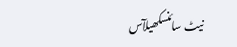نیٹ سائنسکھیلآس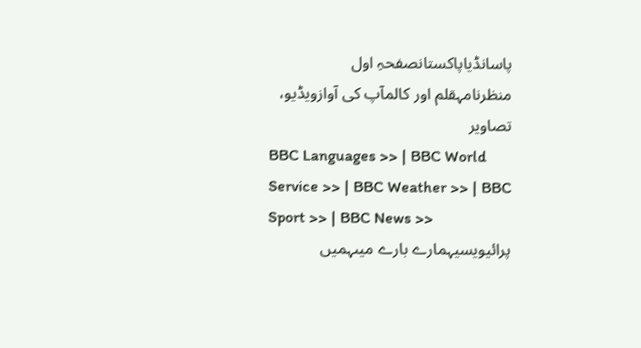پاسانڈیاپاکستانصفحہِ اول
منظرنامہقلم اور کالمآپ کی آوازویڈیو، تصاویر
BBC Languages >> | BBC World Service >> | BBC Weather >> | BBC Sport >> | BBC News >>
پرائیویسیہمارے بارے میںہمیں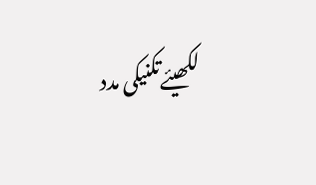لکھیئےتکنیکی مدد